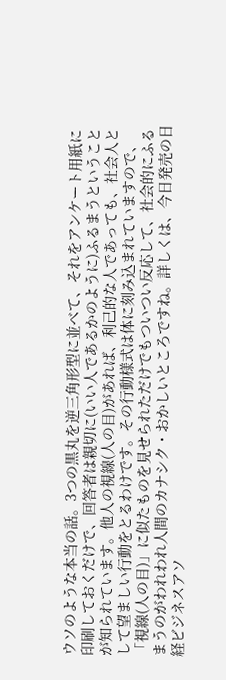ウソのような本当の話。3つの黒丸を逆三角形型に並べて、それをアンケート用紙に印刷しておくだけで、回答者は親切に(いい人であるかのように)ふるまうということが知られています。他人の視線(人の目)があれば、利己的な人であっても、社会人として望ましい行動をとるわけです。その行動様式は体に刻み込まれていますので、「視線(人の目)」に似たものを見せられただけでもついつい反応して、社会的にふるまうのがわれわれ人間のカナシク・おかしいところですね。詳しくは、今日発売の日経ビジネスアソ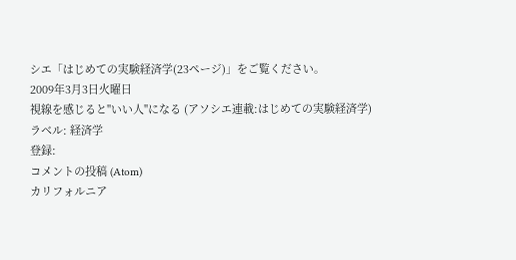シエ「はじめての実験経済学(23ページ)」をご覧ください。
2009年3月3日火曜日
視線を感じると"いい人"になる (アソシエ連載:はじめての実験経済学)
ラベル: 経済学
登録:
コメントの投稿 (Atom)
カリフォルニア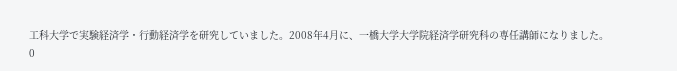工科大学で実験経済学・行動経済学を研究していました。2008年4月に、一橋大学大学院経済学研究科の専任講師になりました。
0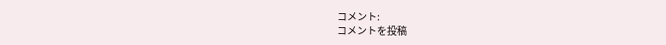コメント:
コメントを投稿